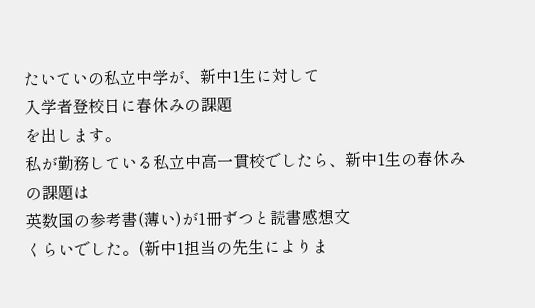たいていの私立中学が、新中1生に対して
入学者登校日に春休みの課題
を出します。
私が勤務している私立中高一貫校でしたら、新中1生の春休みの課題は
英数国の参考書(薄い)が1冊ずつと読書感想文
くらいでした。(新中1担当の先生によりま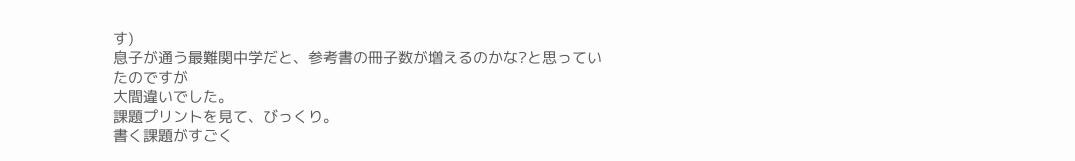す)
息子が通う最難関中学だと、参考書の冊子数が増えるのかな?と思っていたのですが
大間違いでした。
課題プリントを見て、びっくり。
書く課題がすごく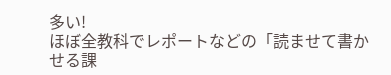多い!
ほぼ全教科でレポートなどの「読ませて書かせる課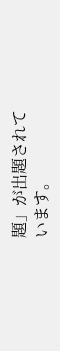題」が出題されています。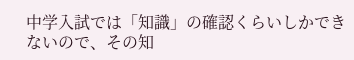中学入試では「知識」の確認くらいしかできないので、その知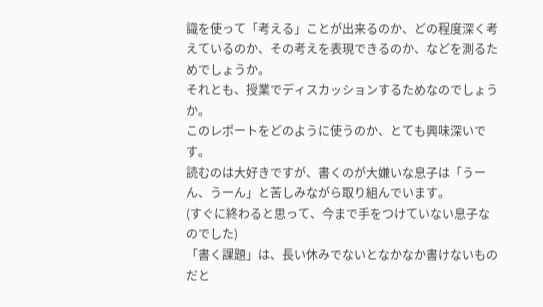識を使って「考える」ことが出来るのか、どの程度深く考えているのか、その考えを表現できるのか、などを測るためでしょうか。
それとも、授業でディスカッションするためなのでしょうか。
このレポートをどのように使うのか、とても興味深いです。
読むのは大好きですが、書くのが大嫌いな息子は「うーん、うーん」と苦しみながら取り組んでいます。
(すぐに終わると思って、今まで手をつけていない息子なのでした)
「書く課題」は、長い休みでないとなかなか書けないものだと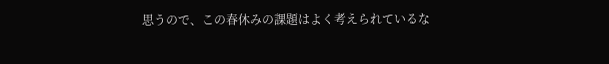思うので、この春休みの課題はよく考えられているな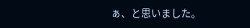ぁ、と思いました。